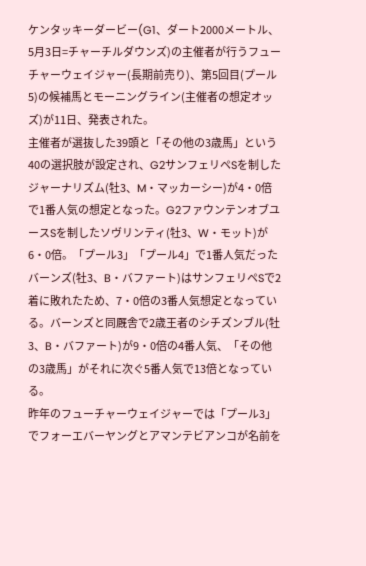ケンタッキーダービー(G1、ダート2000メートル、5月3日=チャーチルダウンズ)の主催者が行うフューチャーウェイジャー(長期前売り)、第5回目(プール5)の候補馬とモーニングライン(主催者の想定オッズ)が11日、発表された。
主催者が選抜した39頭と「その他の3歳馬」という40の選択肢が設定され、G2サンフェリペSを制したジャーナリズム(牡3、M・マッカーシー)が4・0倍で1番人気の想定となった。G2ファウンテンオブユースSを制したソヴリンティ(牡3、W・モット)が6・0倍。「プール3」「プール4」で1番人気だったバーンズ(牡3、B・バファート)はサンフェリペSで2着に敗れたため、7・0倍の3番人気想定となっている。バーンズと同厩舎で2歳王者のシチズンブル(牡3、B・バファート)が9・0倍の4番人気、「その他の3歳馬」がそれに次ぐ5番人気で13倍となっている。
昨年のフューチャーウェイジャーでは「プール3」でフォーエバーヤングとアマンテビアンコが名前を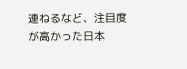連ねるなど、注目度が高かった日本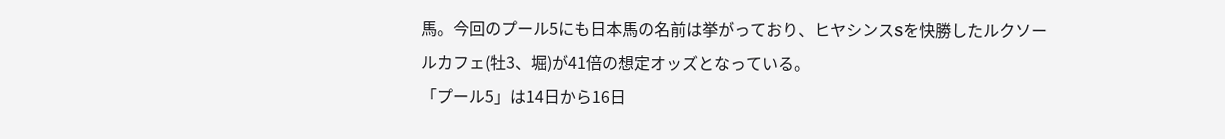馬。今回のプール5にも日本馬の名前は挙がっており、ヒヤシンスSを快勝したルクソールカフェ(牡3、堀)が41倍の想定オッズとなっている。
「プール5」は14日から16日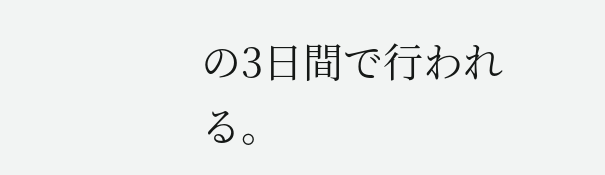の3日間で行われる。